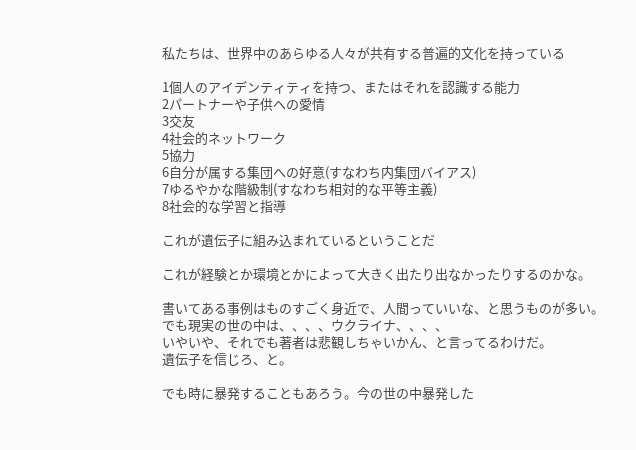私たちは、世界中のあらゆる人々が共有する普遍的文化を持っている

1個人のアイデンティティを持つ、またはそれを認識する能力
2パートナーや子供への愛情
3交友
4社会的ネットワーク
5協力
6自分が属する集団への好意(すなわち内集団バイアス)
7ゆるやかな階級制(すなわち相対的な平等主義)
8社会的な学習と指導

これが遺伝子に組み込まれているということだ

これが経験とか環境とかによって大きく出たり出なかったりするのかな。

書いてある事例はものすごく身近で、人間っていいな、と思うものが多い。
でも現実の世の中は、、、、ウクライナ、、、、
いやいや、それでも著者は悲観しちゃいかん、と言ってるわけだ。
遺伝子を信じろ、と。

でも時に暴発することもあろう。今の世の中暴発した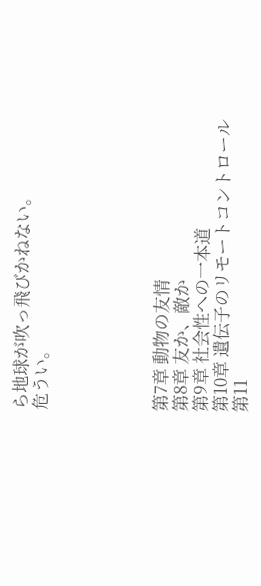ら地球が吹っ飛びかねない。
危うい。





第7章 動物の友情
第8章 友か、敵か
第9章 社会性への一本道
第10章 遺伝子のリモートコントロール
第11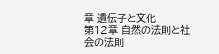章 遺伝子と文化
第12章 自然の法則と社会の法則